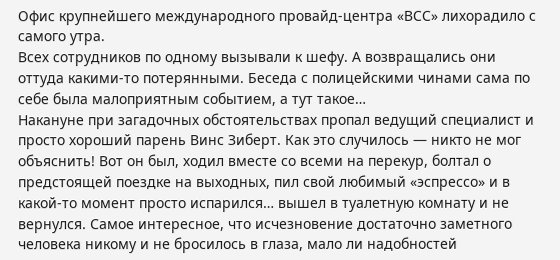Офис крупнейшего международного провайд-центра «ВСС» лихорадило с самого утра.
Всех сотрудников по одному вызывали к шефу. А возвращались они оттуда какими-то потерянными. Беседа с полицейскими чинами сама по себе была малоприятным событием, а тут такое…
Накануне при загадочных обстоятельствах пропал ведущий специалист и просто хороший парень Винс Зиберт. Как это случилось — никто не мог объяснить! Вот он был, ходил вместе со всеми на перекур, болтал о предстоящей поездке на выходных, пил свой любимый «эспрессо» и в какой-то момент просто испарился… вышел в туалетную комнату и не вернулся. Самое интересное, что исчезновение достаточно заметного человека никому и не бросилось в глаза, мало ли надобностей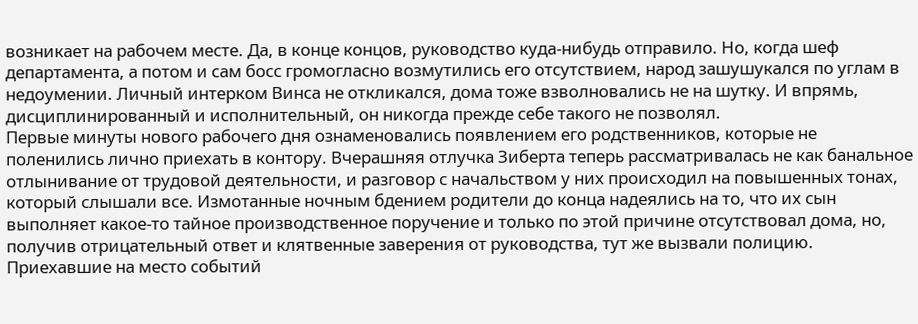возникает на рабочем месте. Да, в конце концов, руководство куда-нибудь отправило. Но, когда шеф департамента, а потом и сам босс громогласно возмутились его отсутствием, народ зашушукался по углам в недоумении. Личный интерком Винса не откликался, дома тоже взволновались не на шутку. И впрямь, дисциплинированный и исполнительный, он никогда прежде себе такого не позволял.
Первые минуты нового рабочего дня ознаменовались появлением его родственников, которые не поленились лично приехать в контору. Вчерашняя отлучка Зиберта теперь рассматривалась не как банальное отлынивание от трудовой деятельности, и разговор с начальством у них происходил на повышенных тонах, который слышали все. Измотанные ночным бдением родители до конца надеялись на то, что их сын выполняет какое-то тайное производственное поручение и только по этой причине отсутствовал дома, но, получив отрицательный ответ и клятвенные заверения от руководства, тут же вызвали полицию.
Приехавшие на место событий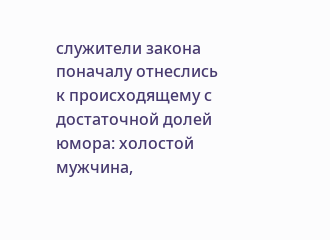служители закона поначалу отнеслись к происходящему с достаточной долей юмора: холостой мужчина,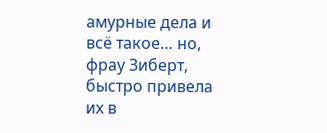амурные дела и всё такое… но, фрау Зиберт, быстро привела их в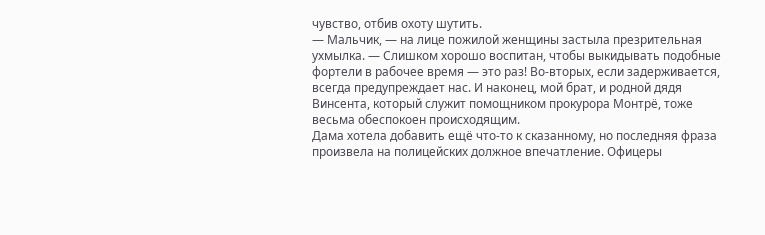чувство, отбив охоту шутить.
— Мальчик, — на лице пожилой женщины застыла презрительная ухмылка. — Слишком хорошо воспитан, чтобы выкидывать подобные фортели в рабочее время — это раз! Во-вторых, если задерживается, всегда предупреждает нас. И наконец, мой брат, и родной дядя Винсента, который служит помощником прокурора Монтрё, тоже весьма обеспокоен происходящим.
Дама хотела добавить ещё что-то к сказанному, но последняя фраза произвела на полицейских должное впечатление. Офицеры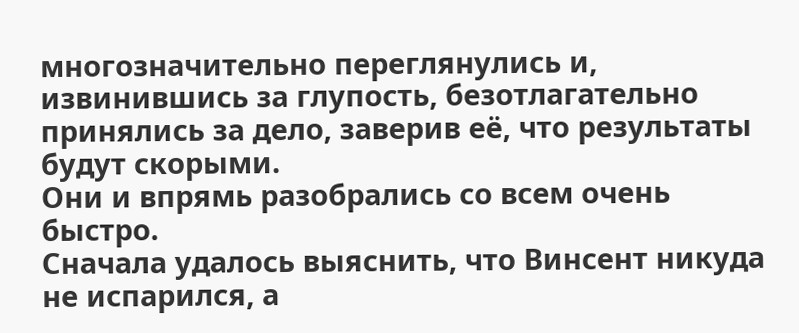многозначительно переглянулись и, извинившись за глупость, безотлагательно принялись за дело, заверив её, что результаты будут скорыми.
Они и впрямь разобрались со всем очень быстро.
Сначала удалось выяснить, что Винсент никуда не испарился, а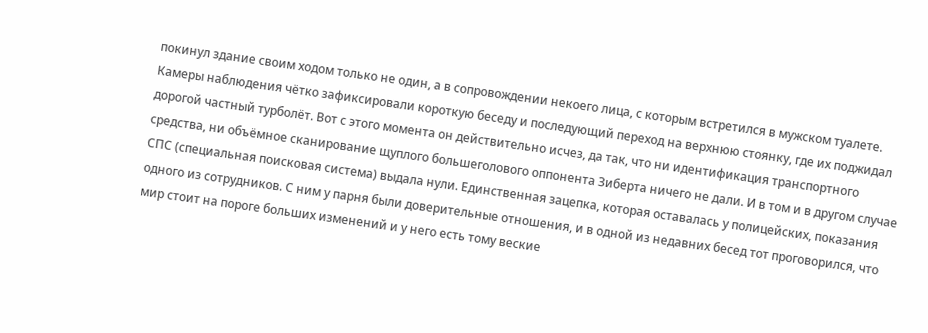покинул здание своим ходом только не один, а в сопровождении некоего лица, с которым встретился в мужском туалете. Камеры наблюдения чётко зафиксировали короткую беседу и последующий переход на верхнюю стоянку, где их поджидал дорогой частный турболёт. Вот с этого момента он действительно исчез, да так, что ни идентификация транспортного средства, ни объёмное сканирование щуплого большеголового оппонента Зиберта ничего не дали. И в том и в другом случае СПС (специальная поисковая система) выдала нули. Единственная зацепка, которая оставалась у полицейских, показания одного из сотрудников. С ним у парня были доверительные отношения, и в одной из недавних бесед тот проговорился, что мир стоит на пороге больших изменений и у него есть тому веские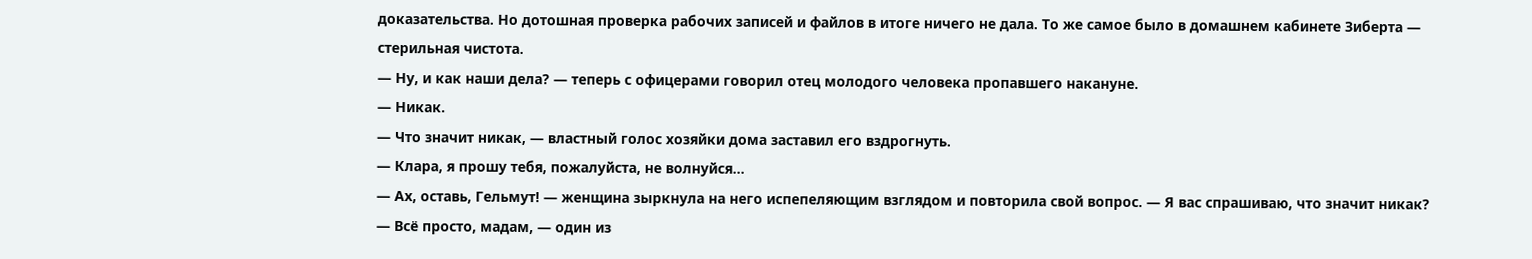доказательства. Но дотошная проверка рабочих записей и файлов в итоге ничего не дала. То же самое было в домашнем кабинете Зиберта — стерильная чистота.
— Ну, и как наши дела? — теперь с офицерами говорил отец молодого человека пропавшего накануне.
— Никак.
— Что значит никак, — властный голос хозяйки дома заставил его вздрогнуть.
— Клара, я прошу тебя, пожалуйста, не волнуйся…
— Ах, оставь, Гельмут! — женщина зыркнула на него испепеляющим взглядом и повторила свой вопрос. — Я вас спрашиваю, что значит никак?
— Всё просто, мадам, — один из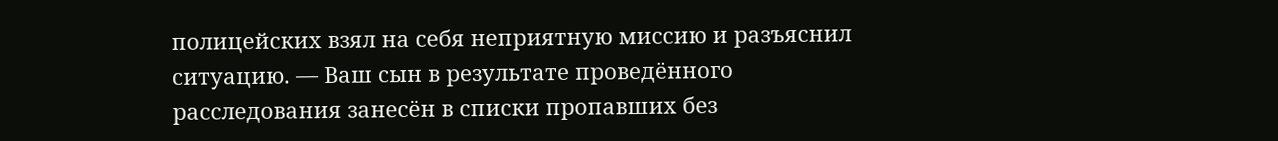полицейских взял на себя неприятную миссию и разъяснил ситуацию. — Ваш сын в результате проведённого расследования занесён в списки пропавших без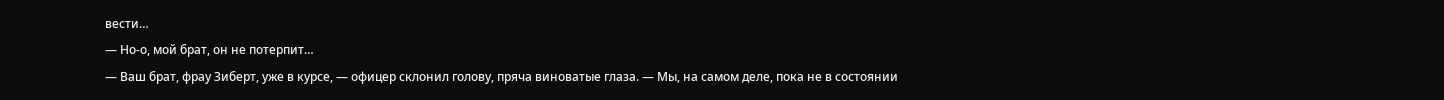вести…
— Но-о, мой брат, он не потерпит…
— Ваш брат, фрау Зиберт, уже в курсе, — офицер склонил голову, пряча виноватые глаза. — Мы, на самом деле, пока не в состоянии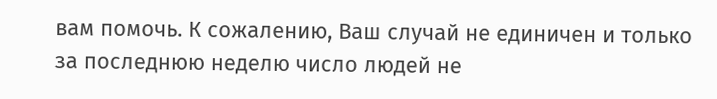вам помочь. К сожалению, Ваш случай не единичен и только за последнюю неделю число людей не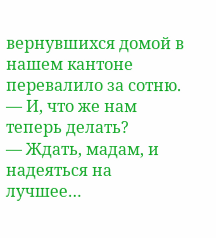вернувшихся домой в нашем кантоне перевалило за сотню.
— И, что же нам теперь делать?
— Ждать, мадам, и надеяться на лучшее…